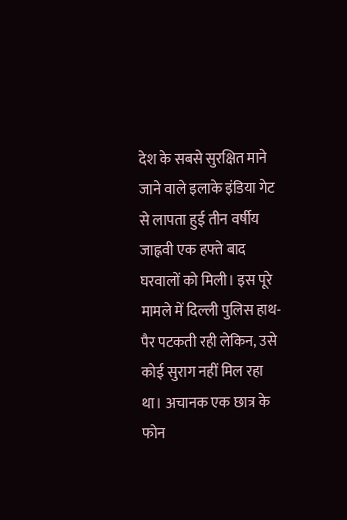देश के सबसे सुरक्षित माने जाने वाले इलाके इंडिया गेट से लापता हुई तीन वर्षीय जाह्नवी एक हफ्ते बाद घरवालों को मिली। इस पूरे मामले में दिल्ली पुलिस हाथ-पैर पटकती रही लेकिन, उसे कोई सुराग नहीं मिल रहा था। अचानक एक छात्र के फोन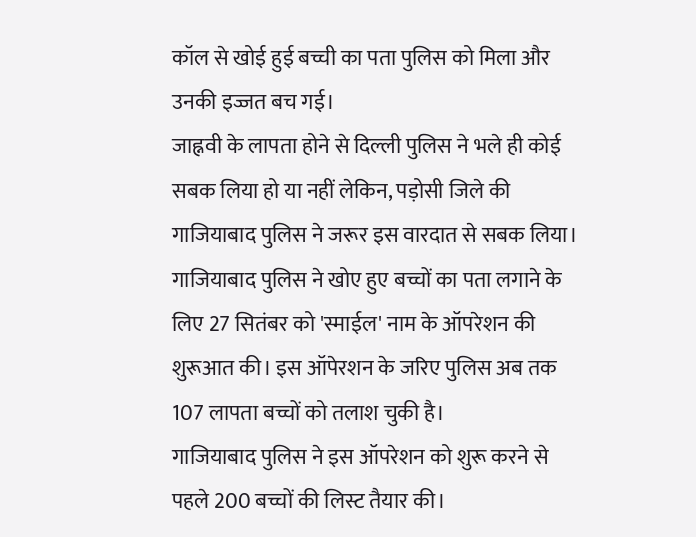कॉल से खोई हुई बच्ची का पता पुलिस को मिला और उनकी इज्जत बच गई।
जाह्नवी के लापता होने से दिल्ली पुलिस ने भले ही कोई सबक लिया हो या नहीं लेकिन, पड़ोसी जिले की गाजियाबाद पुलिस ने जरूर इस वारदात से सबक लिया।
गाजियाबाद पुलिस ने खोए हुए बच्चों का पता लगाने के लिए 27 सितंबर को 'स्माईल' नाम के ऑपरेशन की शुरूआत की। इस ऑपेरशन के जरिए पुलिस अब तक 107 लापता बच्चों को तलाश चुकी है।
गाजियाबाद पुलिस ने इस ऑपरेशन को शुरू करने से पहले 200 बच्चों की लिस्ट तैयार की।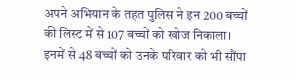अपने अभियान के तहत पुलिस ने इन 200 बच्चों की लिस्ट में से 107 बच्चों को खोज निकाला। इनमें से 48 बच्चों को उनके परिवार को भी सौंपा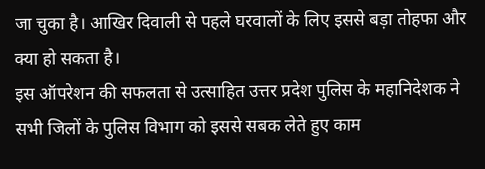जा चुका है। आखिर दिवाली से पहले घरवालों के लिए इससे बड़ा तोहफा और क्या हो सकता है।
इस ऑपरेशन की सफलता से उत्साहित उत्तर प्रदेश पुलिस के महानिदेशक ने सभी जिलों के पुलिस विभाग को इससे सबक लेते हुए काम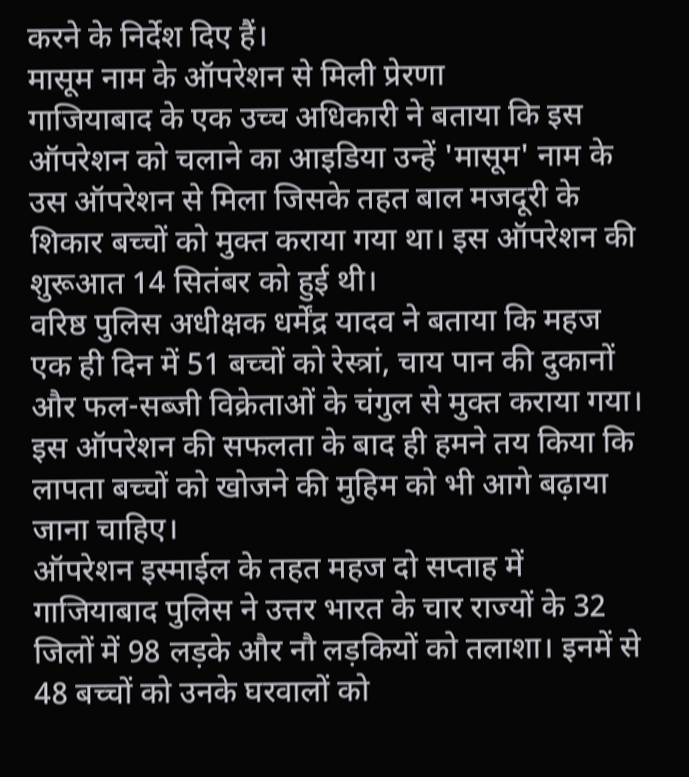करने के निर्देश दिए हैं।
मासूम नाम के ऑपरेशन से मिली प्रेरणा
गाजियाबाद के एक उच्च अधिकारी ने बताया कि इस ऑपरेशन को चलाने का आइडिया उन्हें 'मासूम' नाम के उस ऑपरेशन से मिला जिसके तहत बाल मजदूरी के शिकार बच्चों को मुक्त कराया गया था। इस ऑपरेशन की शुरूआत 14 सितंबर को हुई थी।
वरिष्ठ पुलिस अधीक्षक धर्मेंद्र यादव ने बताया कि महज एक ही दिन में 51 बच्चों को रेस्त्रां, चाय पान की दुकानों और फल-सब्जी विक्रेताओं के चंगुल से मुक्त कराया गया। इस ऑपरेशन की सफलता के बाद ही हमने तय किया कि लापता बच्चों को खोजने की मुहिम को भी आगे बढ़ाया जाना चाहिए।
ऑपरेशन इस्माईल के तहत महज दो सप्ताह में गाजियाबाद पुलिस ने उत्तर भारत के चार राज्यों के 32 जिलों में 98 लड़के और नौ लड़कियों को तलाशा। इनमें से 48 बच्चों को उनके घरवालों को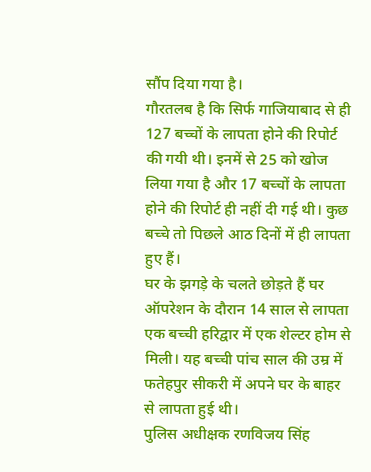सौंप दिया गया है।
गौरतलब है कि सिर्फ गाजियाबाद से ही 127 बच्चों के लापता होने की रिपोर्ट की गयी थी। इनमें से 25 को खोज लिया गया है और 17 बच्चों के लापता होने की रिपोर्ट ही नहीं दी गई थी। कुछ बच्चे तो पिछले आठ दिनों में ही लापता हुए हैं।
घर के झगड़े के चलते छोड़ते हैं घर
ऑपरेशन के दौरान 14 साल से लापता एक बच्ची हरिद्वार में एक शेल्टर होम से मिली। यह बच्ची पांच साल की उम्र में फतेहपुर सीकरी में अपने घर के बाहर से लापता हुई थी।
पुलिस अधीक्षक रणविजय सिंह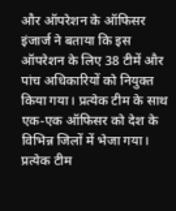और ऑपरेशन के ऑफिसर इंजार्ज ने बताया कि इस ऑपरेशन के लिए 38 टीमें और पांच अधिकारियों को नियुक्त किया गया। प्रत्येक टीम के साथ एक-एक ऑफिसर को देश के विभिन्न जिलों में भेजा गया।
प्रत्येक टीम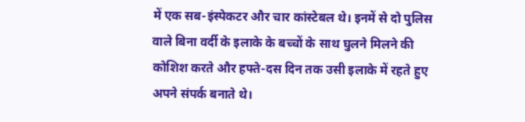में एक सब-इंस्पेकटर और चार कांस्टेबल थे। इनमें से दो पुलिस वाले बिना वर्दी के इलाके के बच्चों के साथ घुलने मिलने की कोशिश करते और हफ्ते-दस दिन तक उसी इलाके में रहते हुए अपने संपर्क बनाते थे।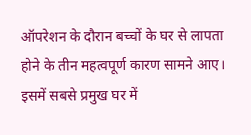ऑपरेशन के दौरान बच्चों के घर से लापता होने के तीन महत्वपूर्ण कारण सामने आए। इसमें सबसे प्रमुख घर में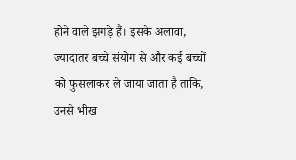होने वाले झगड़े हैं। इसके अलावा, ज्यादातर बच्चे संयोग से और कई बच्चों को फुसलाकर ले जाया जाता है ताकि, उनसे भीख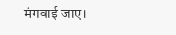मंगवाई जाए।